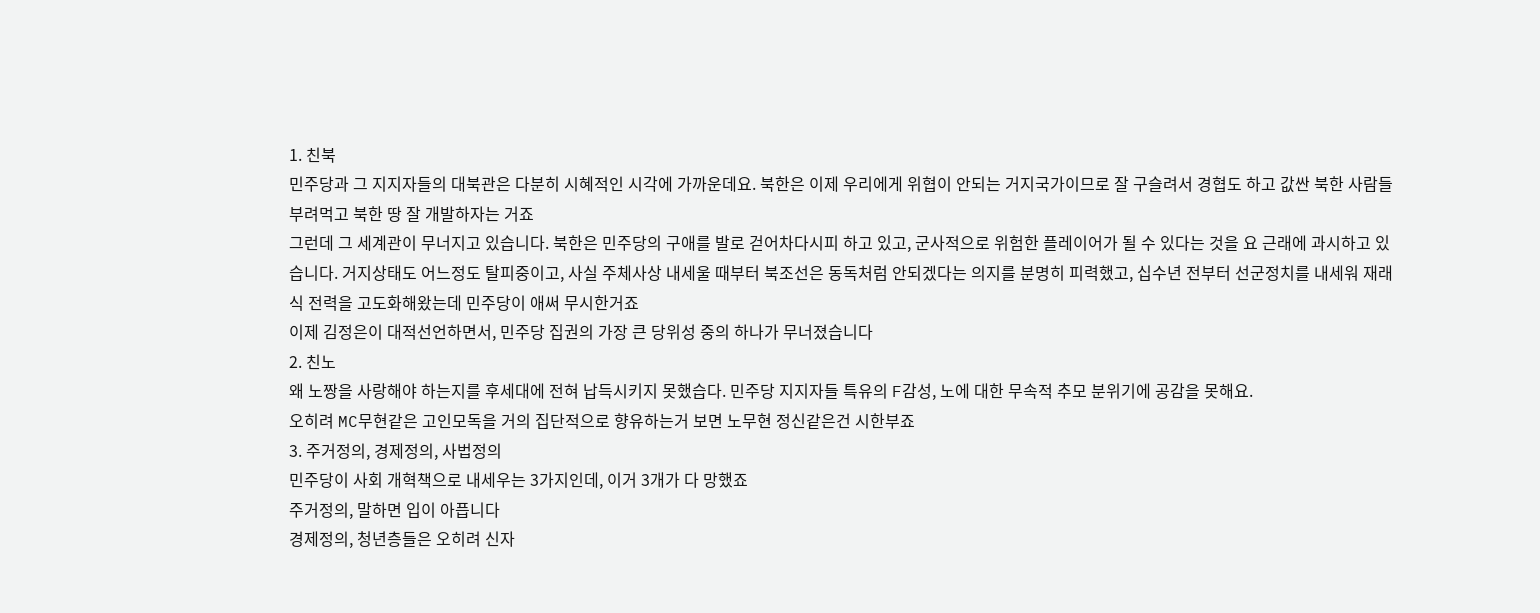1. 친북
민주당과 그 지지자들의 대북관은 다분히 시혜적인 시각에 가까운데요. 북한은 이제 우리에게 위협이 안되는 거지국가이므로 잘 구슬려서 경협도 하고 값싼 북한 사람들 부려먹고 북한 땅 잘 개발하자는 거죠
그런데 그 세계관이 무너지고 있습니다. 북한은 민주당의 구애를 발로 걷어차다시피 하고 있고, 군사적으로 위험한 플레이어가 될 수 있다는 것을 요 근래에 과시하고 있습니다. 거지상태도 어느정도 탈피중이고, 사실 주체사상 내세울 때부터 북조선은 동독처럼 안되겠다는 의지를 분명히 피력했고, 십수년 전부터 선군정치를 내세워 재래식 전력을 고도화해왔는데 민주당이 애써 무시한거죠
이제 김정은이 대적선언하면서, 민주당 집권의 가장 큰 당위성 중의 하나가 무너졌습니다
2. 친노
왜 노짱을 사랑해야 하는지를 후세대에 전혀 납득시키지 못했습다. 민주당 지지자들 특유의 F감성, 노에 대한 무속적 추모 분위기에 공감을 못해요.
오히려 MC무현같은 고인모독을 거의 집단적으로 향유하는거 보면 노무현 정신같은건 시한부죠
3. 주거정의, 경제정의, 사법정의
민주당이 사회 개혁책으로 내세우는 3가지인데, 이거 3개가 다 망했죠
주거정의, 말하면 입이 아픕니다
경제정의, 청년층들은 오히려 신자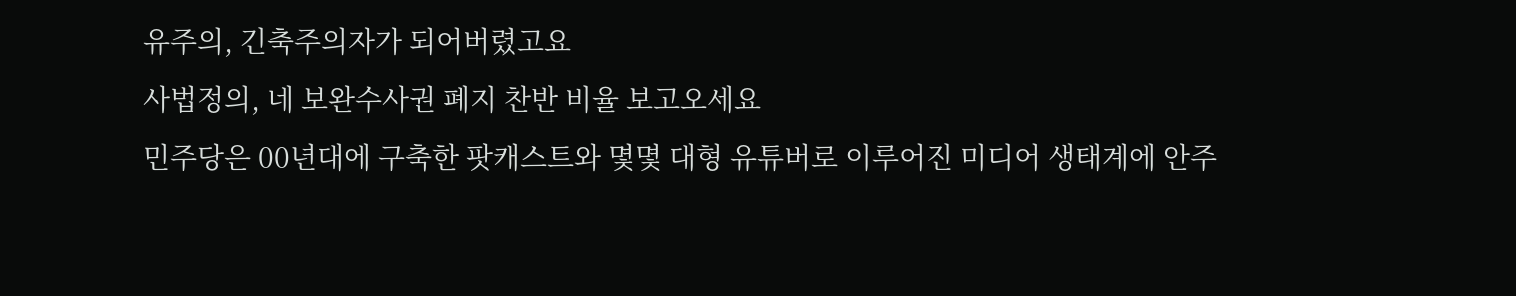유주의, 긴축주의자가 되어버렸고요
사법정의, 네 보완수사권 폐지 찬반 비율 보고오세요
민주당은 00년대에 구축한 팟캐스트와 몇몇 대형 유튜버로 이루어진 미디어 생태계에 안주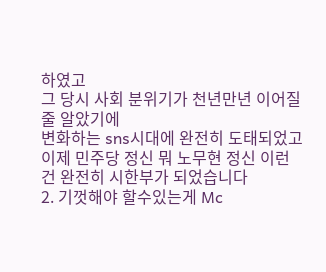하였고
그 당시 사회 분위기가 천년만년 이어질 줄 알았기에
변화하는 sns시대에 완전히 도태되었고
이제 민주당 정신 뭐 노무현 정신 이런건 완전히 시한부가 되었습니다
2. 기껏해야 할수있는게 Mc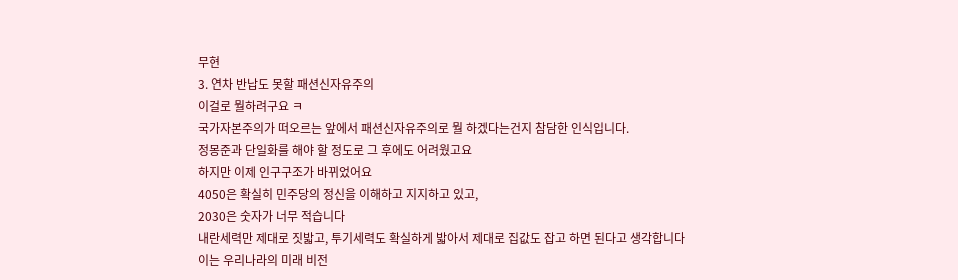무현
3. 연차 반납도 못할 패션신자유주의
이걸로 뭘하려구요 ㅋ
국가자본주의가 떠오르는 앞에서 패션신자유주의로 뭘 하겠다는건지 참담한 인식입니다.
정몽준과 단일화를 해야 할 정도로 그 후에도 어려웠고요
하지만 이제 인구구조가 바뀌었어요
4050은 확실히 민주당의 정신을 이해하고 지지하고 있고,
2030은 숫자가 너무 적습니다
내란세력만 제대로 짓밟고, 투기세력도 확실하게 밟아서 제대로 집값도 잡고 하면 된다고 생각합니다
이는 우리나라의 미래 비전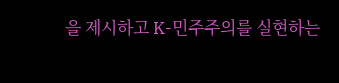을 제시하고 K-민주주의를 실현하는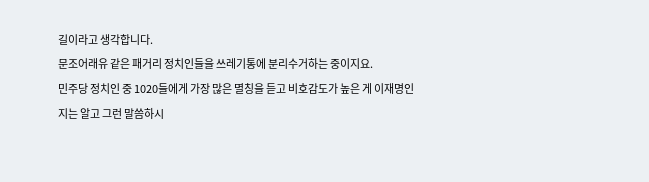길이라고 생각합니다.
문조어래유 같은 패거리 정치인들을 쓰레기통에 분리수거하는 중이지요.
민주당 정치인 중 1020들에게 가장 많은 멸칭을 듣고 비호감도가 높은 게 이재명인지는 알고 그런 말씀하시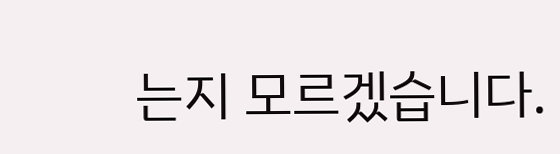는지 모르겠습니다.